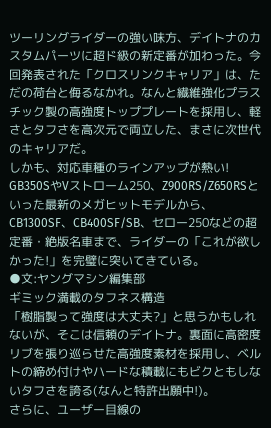ツーリングライダーの強い味方、デイトナのカスタムパーツに超ド級の新定番が加わった。今回発表された「クロスリンクキャリア」は、ただの荷台と侮るなかれ。なんと繊維強化プラスチック製の高強度トッププレートを採用し、軽さとタフさを高次元で両立した、まさに次世代のキャリアだ。
しかも、対応車種のラインアップが熱い! GB350SやVストローム250、Z900RS/Z650RSといった最新のメガヒットモデルから、CB1300SF、CB400SF/SB、セロー250などの超定番・絶版名車まで、ライダーの「これが欲しかった!」を完璧に突いてきている。
●文:ヤングマシン編集部
ギミック満載のタフネス構造
「樹脂製って強度は大丈夫?」と思うかもしれないが、そこは信頼のデイトナ。裏面に高密度リブを張り巡らせた高強度素材を採用し、ベルトの締め付けやハードな積載にもビクともしないタフさを誇る(なんと特許出願中!)。
さらに、ユーザー目線の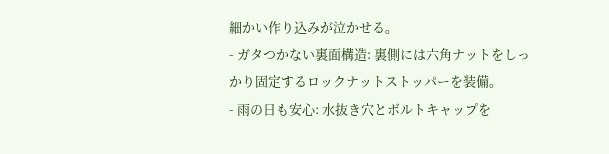細かい作り込みが泣かせる。
- ガタつかない裏面構造: 裏側には六角ナットをしっかり固定するロックナットストッパーを装備。
- 雨の日も安心: 水抜き穴とボルトキャップを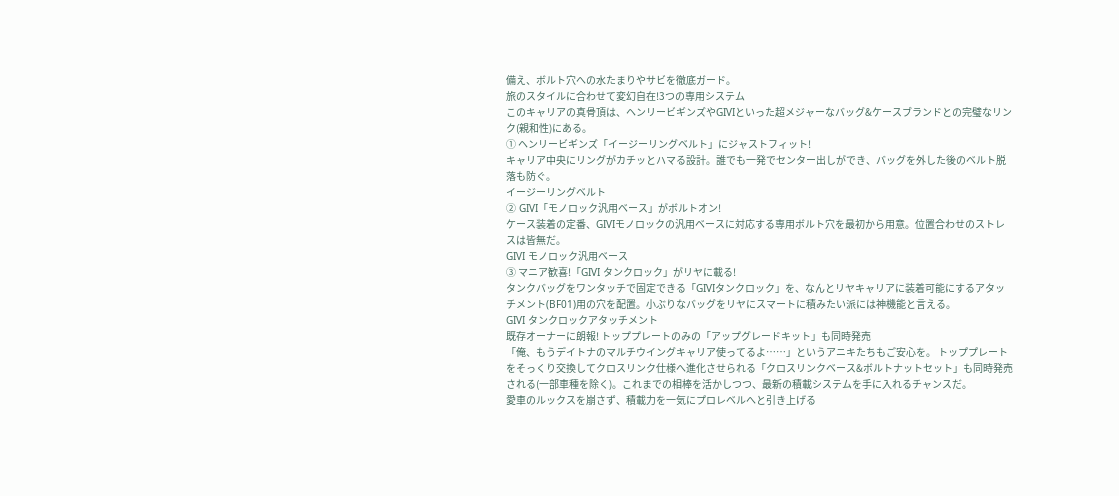備え、ボルト穴への水たまりやサビを徹底ガード。
旅のスタイルに合わせて変幻自在!3つの専用システム
このキャリアの真骨頂は、ヘンリービギンズやGIVIといった超メジャーなバッグ&ケースブランドとの完璧なリンク(親和性)にある。
① ヘンリービギンズ「イージーリングベルト」にジャストフィット!
キャリア中央にリングがカチッとハマる設計。誰でも一発でセンター出しができ、バッグを外した後のベルト脱落も防ぐ。
イージーリングベルト
② GIVI「モノロック汎用ベース」がボルトオン!
ケース装着の定番、GIVIモノロックの汎用ベースに対応する専用ボルト穴を最初から用意。位置合わせのストレスは皆無だ。
GIVI モノロック汎用ベース
③ マニア歓喜!「GIVI タンクロック」がリヤに載る!
タンクバッグをワンタッチで固定できる「GIVIタンクロック」を、なんとリヤキャリアに装着可能にするアタッチメント(BF01)用の穴を配置。小ぶりなバッグをリヤにスマートに積みたい派には神機能と言える。
GIVI タンクロックアタッチメント
既存オーナーに朗報! トッププレートのみの「アップグレードキット」も同時発売
「俺、もうデイトナのマルチウイングキャリア使ってるよ……」というアニキたちもご安心を。 トッププレートをそっくり交換してクロスリンク仕様へ進化させられる「クロスリンクベース&ボルトナットセット」も同時発売される(一部車種を除く)。これまでの相棒を活かしつつ、最新の積載システムを手に入れるチャンスだ。
愛車のルックスを崩さず、積載力を一気にプロレベルへと引き上げる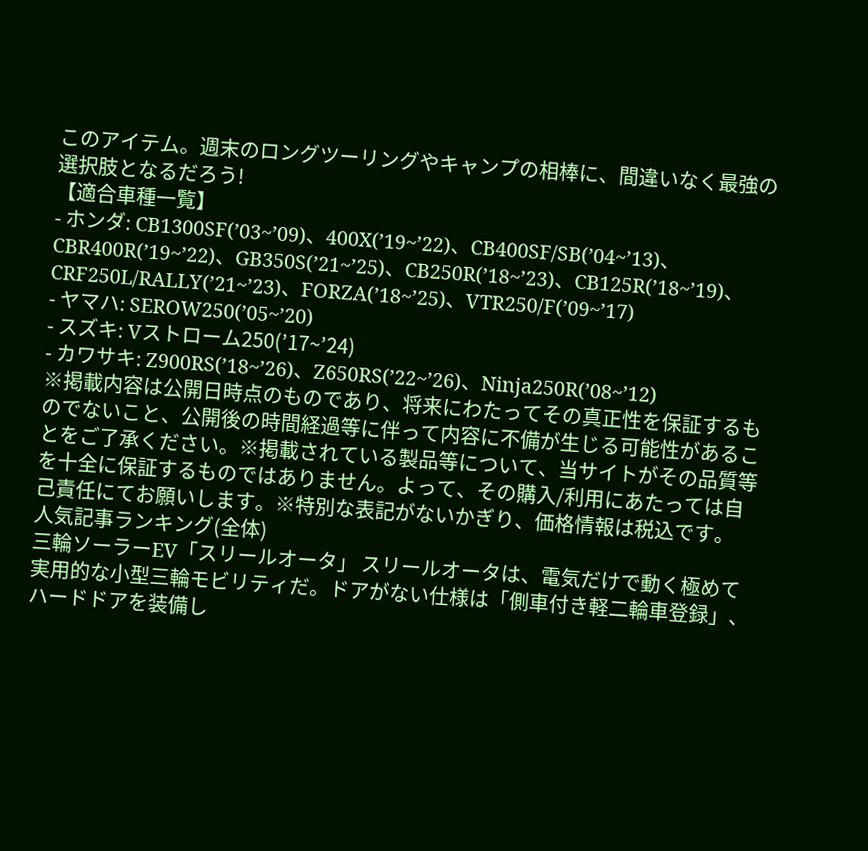このアイテム。週末のロングツーリングやキャンプの相棒に、間違いなく最強の選択肢となるだろう!
【適合車種一覧】
- ホンダ: CB1300SF(’03~’09)、400X(’19~’22)、CB400SF/SB(’04~’13)、CBR400R(’19~’22)、GB350S(’21~’25)、CB250R(’18~’23)、CB125R(’18~’19)、CRF250L/RALLY(’21~’23)、FORZA(’18~’25)、VTR250/F(’09~’17)
- ヤマハ: SEROW250(’05~’20)
- スズキ: Vストローム250(’17~’24)
- カワサキ: Z900RS(’18~’26)、Z650RS(’22~’26)、Ninja250R(’08~’12)
※掲載内容は公開日時点のものであり、将来にわたってその真正性を保証するものでないこと、公開後の時間経過等に伴って内容に不備が生じる可能性があることをご了承ください。※掲載されている製品等について、当サイトがその品質等を十全に保証するものではありません。よって、その購入/利用にあたっては自己責任にてお願いします。※特別な表記がないかぎり、価格情報は税込です。
人気記事ランキング(全体)
三輪ソーラーEV「スリールオータ」 スリールオータは、電気だけで動く極めて実用的な小型三輪モビリティだ。ドアがない仕様は「側車付き軽二輪車登録」、ハードドアを装備し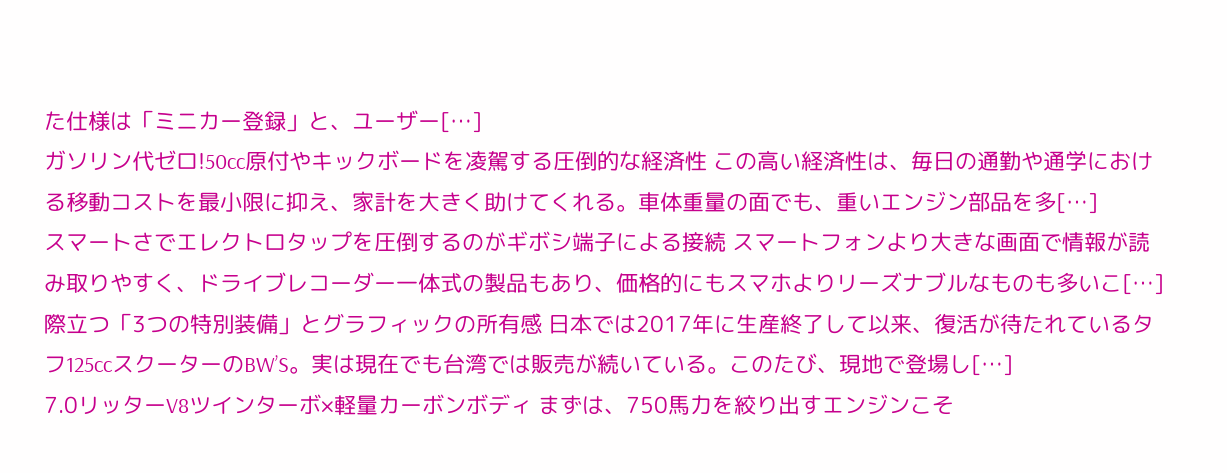た仕様は「ミニカー登録」と、ユーザー[…]
ガソリン代ゼロ!50cc原付やキックボードを凌駕する圧倒的な経済性 この高い経済性は、毎日の通勤や通学における移動コストを最小限に抑え、家計を大きく助けてくれる。車体重量の面でも、重いエンジン部品を多[…]
スマートさでエレクトロタップを圧倒するのがギボシ端子による接続 スマートフォンより大きな画面で情報が読み取りやすく、ドライブレコーダー一体式の製品もあり、価格的にもスマホよりリーズナブルなものも多いこ[…]
際立つ「3つの特別装備」とグラフィックの所有感 日本では2017年に生産終了して以来、復活が待たれているタフ125ccスクーターのBW’S。実は現在でも台湾では販売が続いている。このたび、現地で登場し[…]
7.0リッターV8ツインターボ×軽量カーボンボディ まずは、750馬力を絞り出すエンジンこそ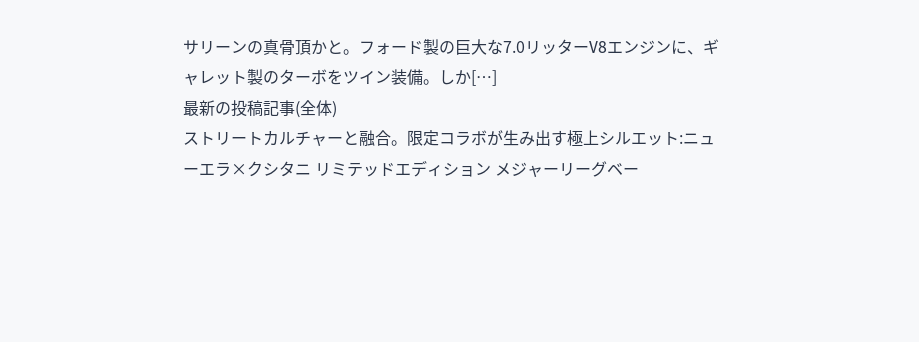サリーンの真骨頂かと。フォード製の巨大な7.0リッターV8エンジンに、ギャレット製のターボをツイン装備。しか[…]
最新の投稿記事(全体)
ストリートカルチャーと融合。限定コラボが生み出す極上シルエット:ニューエラ×クシタニ リミテッドエディション メジャーリーグベー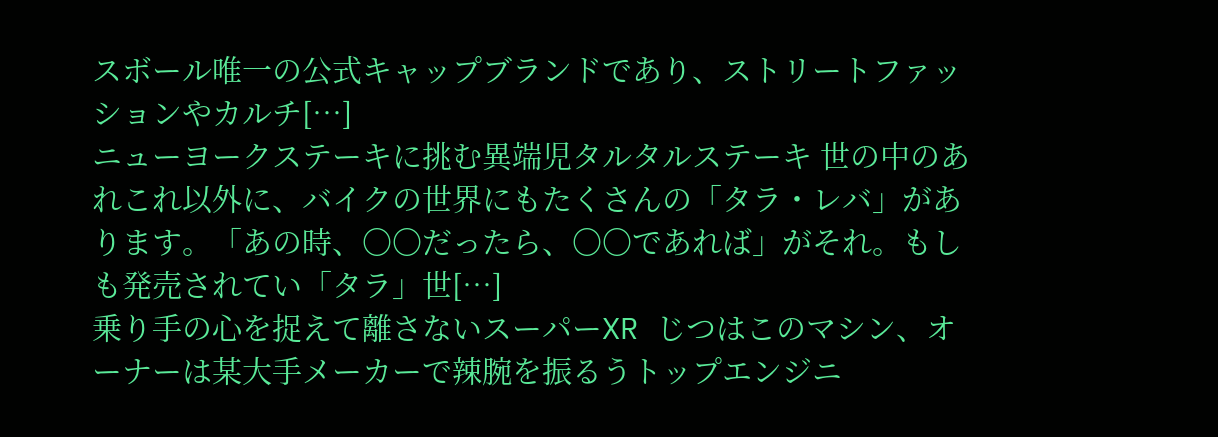スボール唯一の公式キャップブランドであり、ストリートファッションやカルチ[…]
ニューヨークステーキに挑む異端児タルタルステーキ 世の中のあれこれ以外に、バイクの世界にもたくさんの「タラ・レバ」があります。「あの時、〇〇だったら、〇〇であれば」がそれ。もしも発売されてい「タラ」世[…]
乗り手の心を捉えて離さないスーパーXR じつはこのマシン、オーナーは某大手メーカーで辣腕を振るうトップエンジニ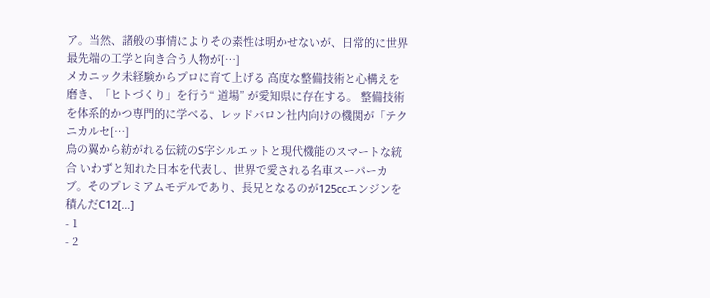ア。当然、諸般の事情によりその素性は明かせないが、日常的に世界最先端の工学と向き合う人物が[…]
メカニック未経験からプロに育て上げる 高度な整備技術と心構えを磨き、「ヒトづくり」を行う“ 道場” が愛知県に存在する。 整備技術を体系的かつ専門的に学べる、レッドバロン社内向けの機関が「テクニカルセ[…]
鳥の翼から紡がれる伝統のS字シルエットと現代機能のスマートな統合 いわずと知れた日本を代表し、世界で愛される名車スーパーカブ。そのプレミアムモデルであり、長兄となるのが125ccエンジンを積んだC12[…]
- 1
- 2